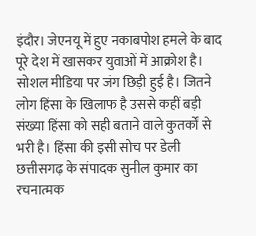इंदौर। जेएनयू में हुए नकाबपोश हमले के बाद पूरे देश में खासकर युवाओं में आक्रोश है। सोशल मीडिया पर जंग छिड़ी हुई है। जितने लोग हिंसा के खिलाफ है उससे कहीं बड़ी संख्या हिंसा को सही बताने वाले कुतर्कों से भरी है। हिंसा की इसी सोच पर डेली छत्तीसगढ़ के संपादक सुनील कुमार का रचनात्मक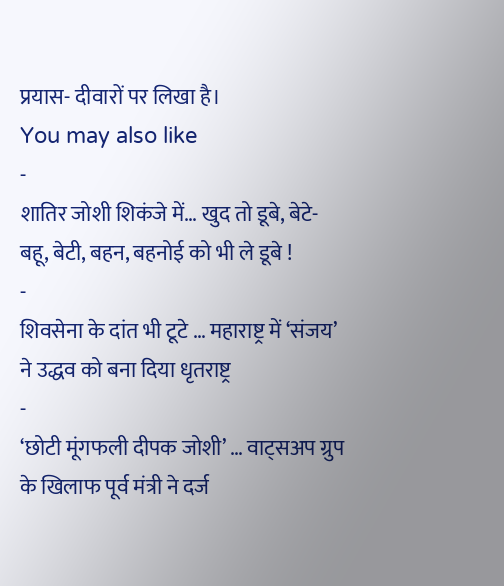प्रयास- दीवारों पर लिखा है।
You may also like
-
शातिर जोशी शिकंजे में… खुद तो डूबे, बेटे-बहू, बेटी, बहन, बहनोई को भी ले डूबे !
-
शिवसेना के दांत भी टूटे … महाराष्ट्र में ‘संजय’ ने उद्धव को बना दिया धृतराष्ट्र
-
‘छोटी मूंगफली दीपक जोशी’ … वाट्सअप ग्रुप के खिलाफ पूर्व मंत्री ने दर्ज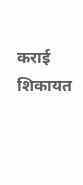कराई शिकायत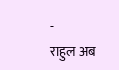-
राहुल अब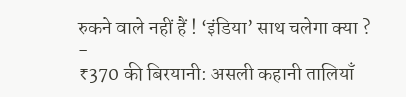रुकने वाले नहीं हैं ! ‘इंडिया’ साथ चलेगा क्या ?
-
₹370 की बिरयानी: असली कहानी तालियाँ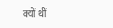क्यों थीं